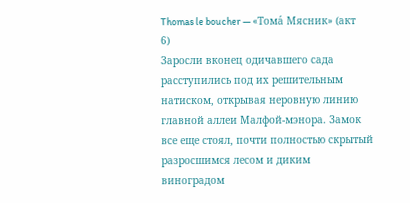Thomas le boucher — «Тома́ Мясник» (акт 6)
Заросли вконец одичавшего сада расступились под их решительным натиском, открывая неровную линию главной аллеи Малфой-мэнора. Замок все еще стоял, почти полностью скрытый разросшимся лесом и диким виноградом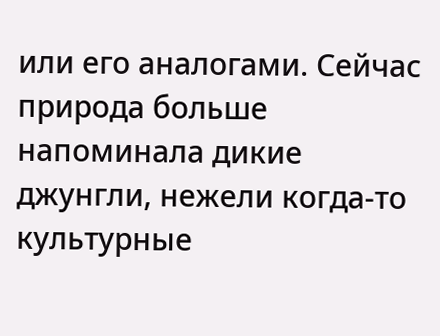или его аналогами. Сейчас природа больше напоминала дикие джунгли, нежели когда-то культурные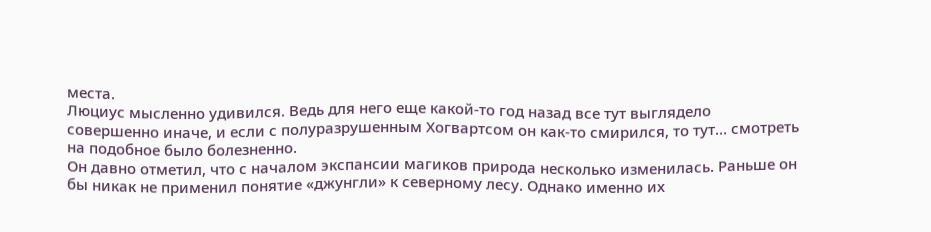места.
Люциус мысленно удивился. Ведь для него еще какой-то год назад все тут выглядело совершенно иначе, и если с полуразрушенным Хогвартсом он как-то смирился, то тут… смотреть на подобное было болезненно.
Он давно отметил, что с началом экспансии магиков природа несколько изменилась. Раньше он бы никак не применил понятие «джунгли» к северному лесу. Однако именно их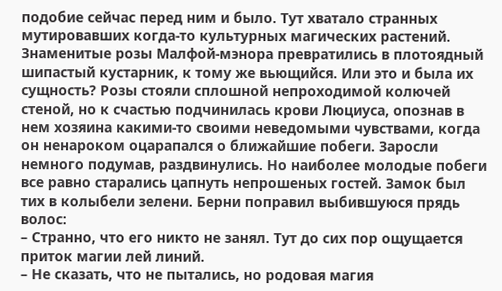подобие сейчас перед ним и было. Тут хватало странных мутировавших когда-то культурных магических растений. Знаменитые розы Малфой-мэнора превратились в плотоядный шипастый кустарник, к тому же вьющийся. Или это и была их сущность? Розы стояли сплошной непроходимой колючей стеной, но к счастью подчинилась крови Люциуса, опознав в нем хозяина какими-то своими неведомыми чувствами, когда он ненароком оцарапался о ближайшие побеги. Заросли немного подумав, раздвинулись. Но наиболее молодые побеги все равно старались цапнуть непрошеных гостей. Замок был тих в колыбели зелени. Берни поправил выбившуюся прядь волос:
– Странно, что его никто не занял. Тут до сих пор ощущается приток магии лей линий.
– Не сказать, что не пытались, но родовая магия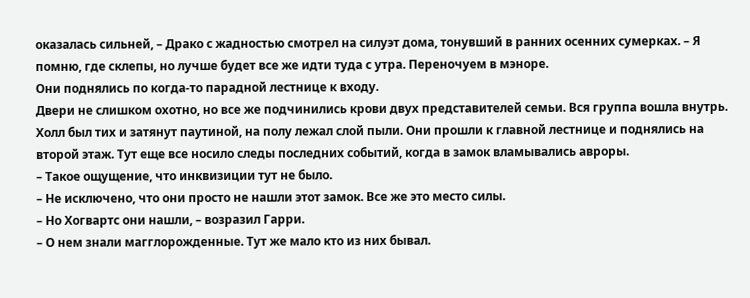оказалась сильней, – Драко с жадностью смотрел на силуэт дома, тонувший в ранних осенних сумерках. – Я помню, где склепы, но лучше будет все же идти туда с утра. Переночуем в мэноре.
Они поднялись по когда-то парадной лестнице к входу.
Двери не слишком охотно, но все же подчинились крови двух представителей семьи. Вся группа вошла внутрь. Холл был тих и затянут паутиной, на полу лежал слой пыли. Они прошли к главной лестнице и поднялись на второй этаж. Тут еще все носило следы последних событий, когда в замок вламывались авроры.
– Такое ощущение, что инквизиции тут не было.
– Не исключено, что они просто не нашли этот замок. Все же это место силы.
– Но Хогвартс они нашли, – возразил Гарри.
– О нем знали магглорожденные. Тут же мало кто из них бывал.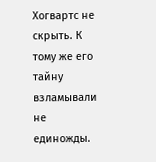Хогвартс не скрыть. К тому же его тайну взламывали не единожды.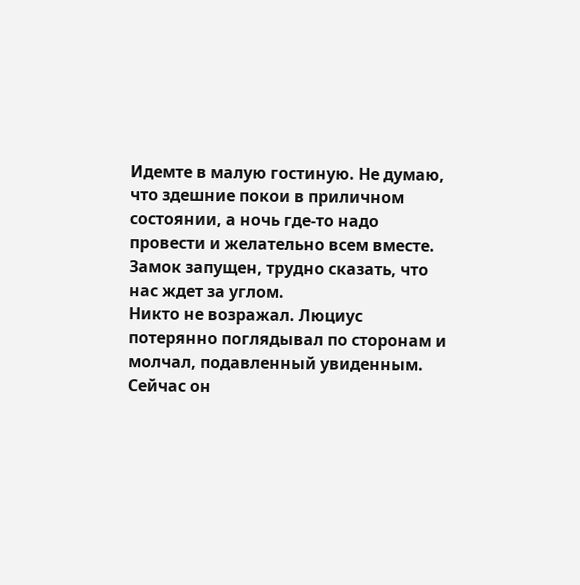Идемте в малую гостиную. Не думаю, что здешние покои в приличном состоянии, а ночь где-то надо провести и желательно всем вместе. Замок запущен, трудно сказать, что нас ждет за углом.
Никто не возражал. Люциус потерянно поглядывал по сторонам и молчал, подавленный увиденным. Сейчас он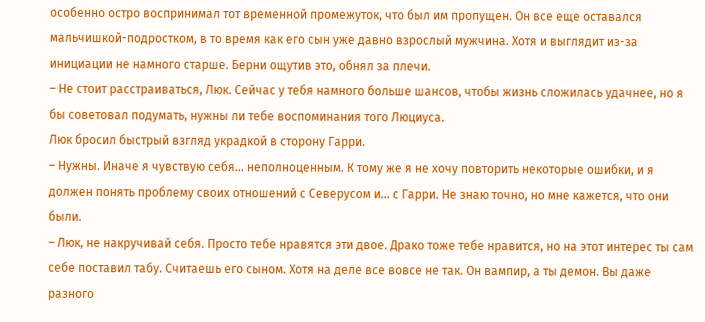особенно остро воспринимал тот временной промежуток, что был им пропущен. Он все еще оставался мальчишкой-подростком, в то время как его сын уже давно взрослый мужчина. Хотя и выглядит из-за инициации не намного старше. Берни ощутив это, обнял за плечи.
– Не стоит расстраиваться, Люк. Сейчас у тебя намного больше шансов, чтобы жизнь сложилась удачнее, но я бы советовал подумать, нужны ли тебе воспоминания того Люциуса.
Люк бросил быстрый взгляд украдкой в сторону Гарри.
– Нужны. Иначе я чувствую себя… неполноценным. К тому же я не хочу повторить некоторые ошибки, и я должен понять проблему своих отношений с Северусом и… с Гарри. Не знаю точно, но мне кажется, что они были.
– Люк, не накручивай себя. Просто тебе нравятся эти двое. Драко тоже тебе нравится, но на этот интерес ты сам себе поставил табу. Считаешь его сыном. Хотя на деле все вовсе не так. Он вампир, а ты демон. Вы даже разного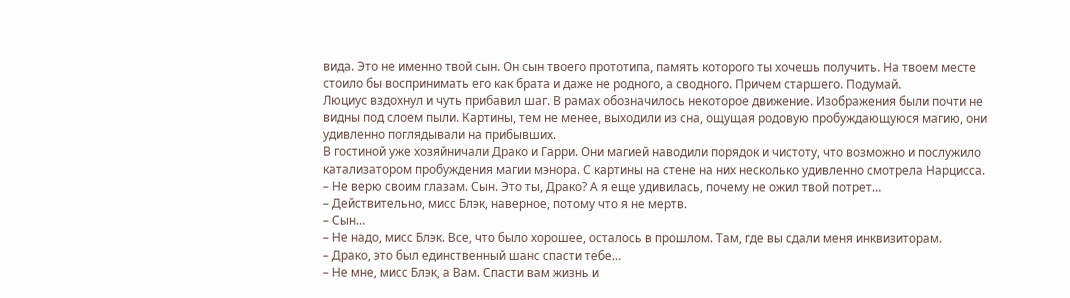вида. Это не именно твой сын. Он сын твоего прототипа, память которого ты хочешь получить. На твоем месте стоило бы воспринимать его как брата и даже не родного, а сводного. Причем старшего. Подумай.
Люциус вздохнул и чуть прибавил шаг. В рамах обозначилось некоторое движение. Изображения были почти не видны под слоем пыли. Картины, тем не менее, выходили из сна, ощущая родовую пробуждающуюся магию, они удивленно поглядывали на прибывших.
В гостиной уже хозяйничали Драко и Гарри. Они магией наводили порядок и чистоту, что возможно и послужило катализатором пробуждения магии мэнора. С картины на стене на них несколько удивленно смотрела Нарцисса.
– Не верю своим глазам. Сын. Это ты, Драко? А я еще удивилась, почему не ожил твой потрет…
– Действительно, мисс Блэк, наверное, потому что я не мертв.
– Сын…
– Не надо, мисс Блэк. Все, что было хорошее, осталось в прошлом. Там, где вы сдали меня инквизиторам.
– Драко, это был единственный шанс спасти тебе…
– Не мне, мисс Блэк, а Вам. Спасти вам жизнь и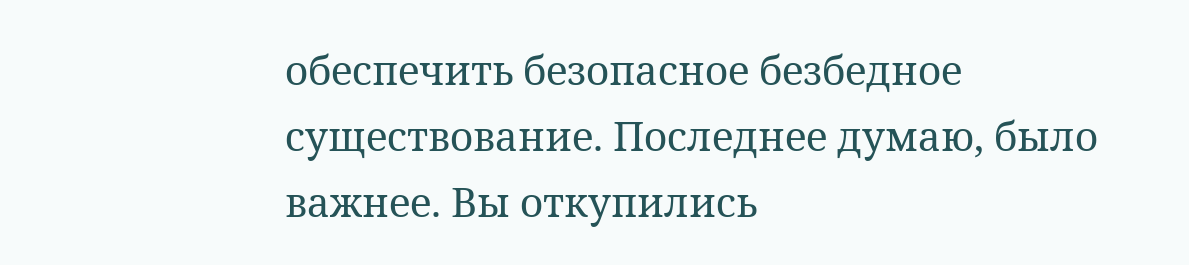обеспечить безопасное безбедное существование. Последнее думаю, было важнее. Вы откупились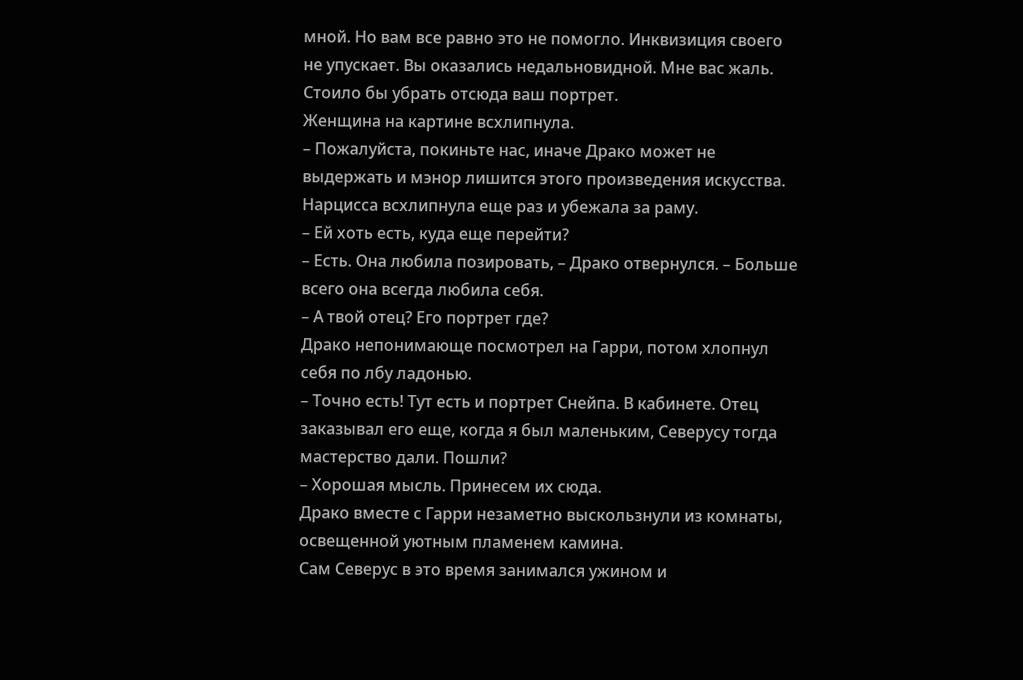мной. Но вам все равно это не помогло. Инквизиция своего не упускает. Вы оказались недальновидной. Мне вас жаль. Стоило бы убрать отсюда ваш портрет.
Женщина на картине всхлипнула.
– Пожалуйста, покиньте нас, иначе Драко может не выдержать и мэнор лишится этого произведения искусства.
Нарцисса всхлипнула еще раз и убежала за раму.
– Ей хоть есть, куда еще перейти?
– Есть. Она любила позировать, – Драко отвернулся. – Больше всего она всегда любила себя.
– А твой отец? Его портрет где?
Драко непонимающе посмотрел на Гарри, потом хлопнул себя по лбу ладонью.
– Точно есть! Тут есть и портрет Снейпа. В кабинете. Отец заказывал его еще, когда я был маленьким, Северусу тогда мастерство дали. Пошли?
– Хорошая мысль. Принесем их сюда.
Драко вместе с Гарри незаметно выскользнули из комнаты, освещенной уютным пламенем камина.
Сам Северус в это время занимался ужином и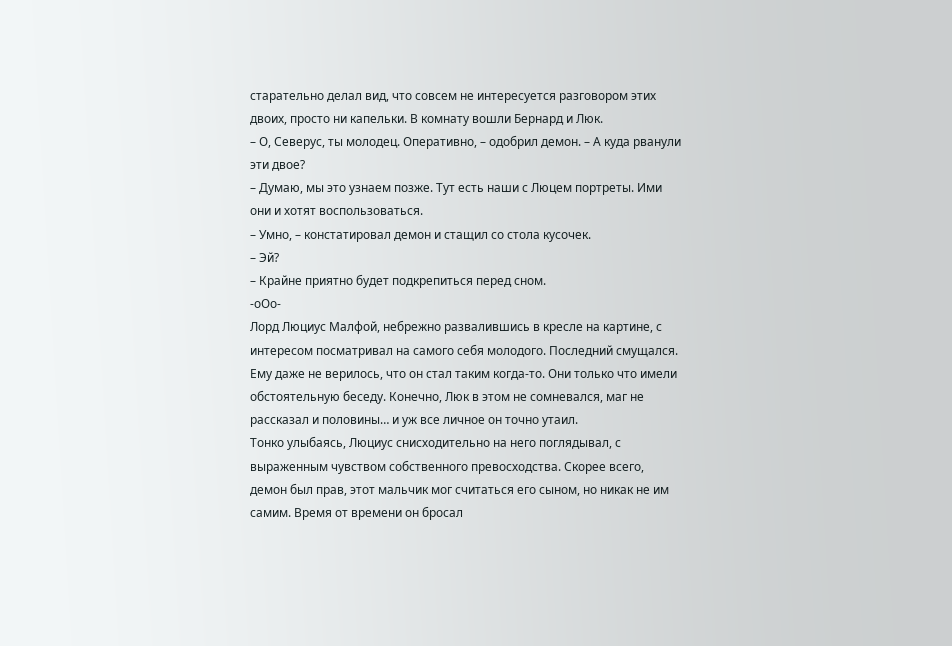старательно делал вид, что совсем не интересуется разговором этих двоих, просто ни капельки. В комнату вошли Бернард и Люк.
– О, Северус, ты молодец. Оперативно, – одобрил демон. – А куда рванули эти двое?
– Думаю, мы это узнаем позже. Тут есть наши с Люцем портреты. Ими они и хотят воспользоваться.
– Умно, – констатировал демон и стащил со стола кусочек.
– Эй?
– Крайне приятно будет подкрепиться перед сном.
-оОо-
Лорд Люциус Малфой, небрежно развалившись в кресле на картине, с интересом посматривал на самого себя молодого. Последний смущался. Ему даже не верилось, что он стал таким когда-то. Они только что имели обстоятельную беседу. Конечно, Люк в этом не сомневался, маг не рассказал и половины… и уж все личное он точно утаил.
Тонко улыбаясь, Люциус снисходительно на него поглядывал, с выраженным чувством собственного превосходства. Скорее всего, демон был прав, этот мальчик мог считаться его сыном, но никак не им самим. Время от времени он бросал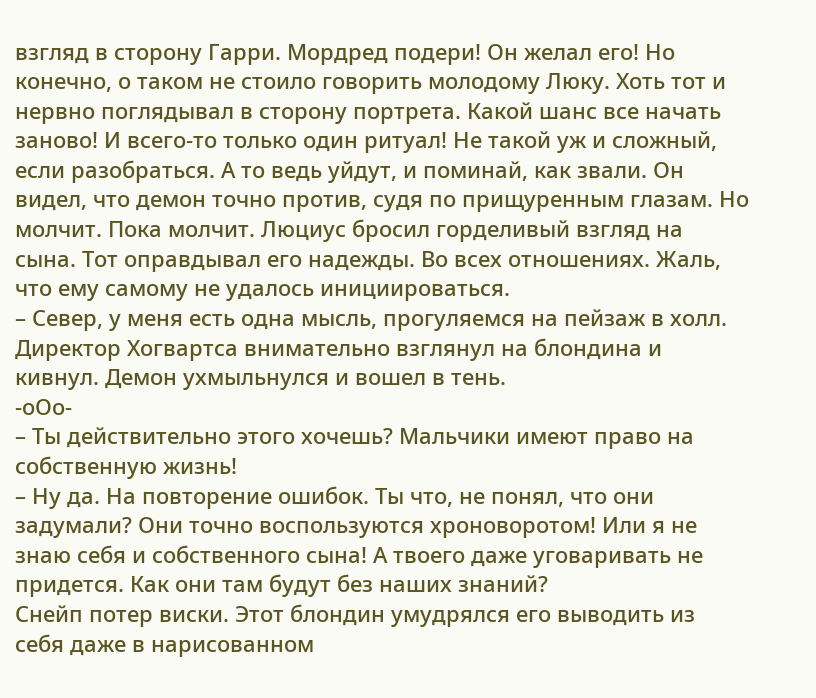взгляд в сторону Гарри. Мордред подери! Он желал его! Но конечно, о таком не стоило говорить молодому Люку. Хоть тот и нервно поглядывал в сторону портрета. Какой шанс все начать заново! И всего-то только один ритуал! Не такой уж и сложный, если разобраться. А то ведь уйдут, и поминай, как звали. Он видел, что демон точно против, судя по прищуренным глазам. Но молчит. Пока молчит. Люциус бросил горделивый взгляд на сына. Тот оправдывал его надежды. Во всех отношениях. Жаль, что ему самому не удалось инициироваться.
– Север, у меня есть одна мысль, прогуляемся на пейзаж в холл.
Директор Хогвартса внимательно взглянул на блондина и кивнул. Демон ухмыльнулся и вошел в тень.
-оОо-
– Ты действительно этого хочешь? Мальчики имеют право на собственную жизнь!
– Ну да. На повторение ошибок. Ты что, не понял, что они задумали? Они точно воспользуются хроноворотом! Или я не знаю себя и собственного сына! А твоего даже уговаривать не придется. Как они там будут без наших знаний?
Снейп потер виски. Этот блондин умудрялся его выводить из себя даже в нарисованном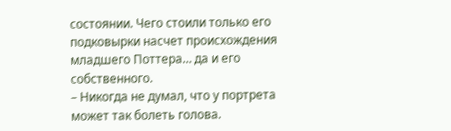состоянии. Чего стоили только его подковырки насчет происхождения младшего Поттера… да и его собственного.
– Никогда не думал, что у портрета может так болеть голова.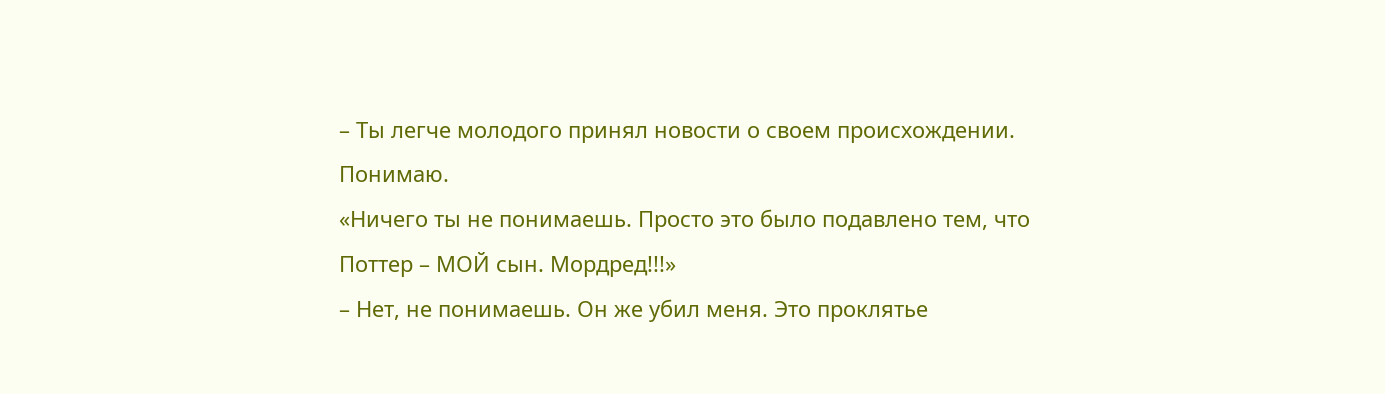– Ты легче молодого принял новости о своем происхождении. Понимаю.
«Ничего ты не понимаешь. Просто это было подавлено тем, что Поттер – МОЙ сын. Мордред!!!»
– Нет, не понимаешь. Он же убил меня. Это проклятье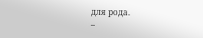для рода.
–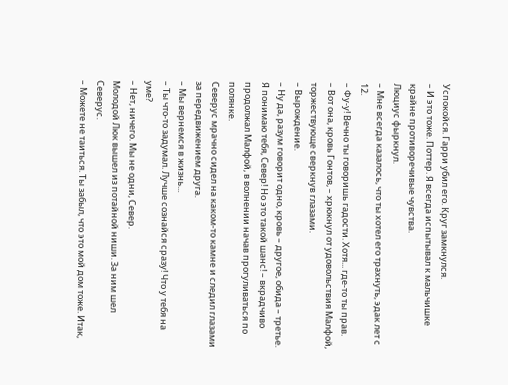Успокойся. Гарри убил его. Круг замкнулся.
– И это тоже. Поттер. Я всегда испытывал к мальчишке крайне противоречивые чувства.
Люциус фыркнул.
– Мне всегда казалось, что ты хотел его трахнуть, эдак лет с 12.
– Фу-у! Вечно ты говоришь гадости. Хотя... где-то ты прав.
– Вот она, кровь Гонтов, – хрюкнул от удовольствия Малфой, торжествующе сверкнув глазами.
– Вырождение.
– Ну да, разум говорит одно, кровь – другое, обида – третье. Я понимаю тебя, Север! Но это такой шанс! – вкрадчиво продолжал Малфой, в волнении начав прогуливаться по полянке.
Северус мрачно сидел на каком-то камне и следил глазами за передвижением друга.
– Мы вернемся в жизнь...
– Ты что-то задумал. Лучше сознайся сразу! Что у тебя на уме?
– Нет, ничего. Мы не одни, Север.
Молодой Люк вышел из потайной ниши. За ним шел Северус.
– Можете не таиться. Ты забыл, что это мой дом тоже. Итак,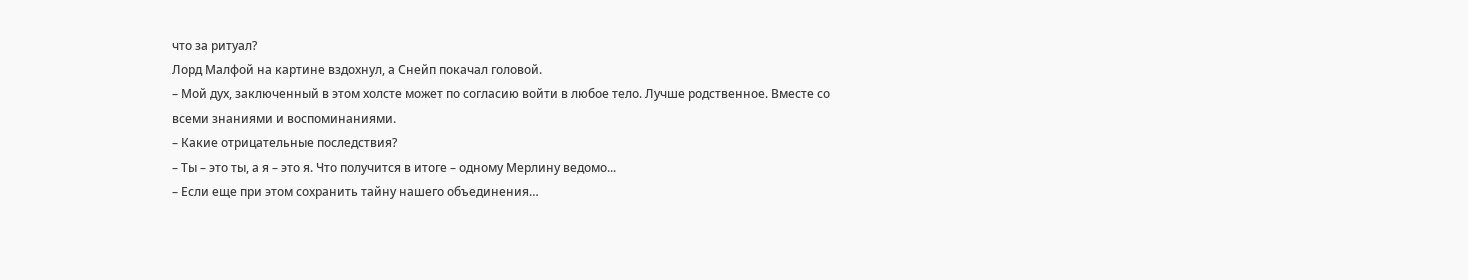что за ритуал?
Лорд Малфой на картине вздохнул, а Снейп покачал головой.
– Мой дух, заключенный в этом холсте может по согласию войти в любое тело. Лучше родственное. Вместе со всеми знаниями и воспоминаниями.
– Какие отрицательные последствия?
– Ты – это ты, а я – это я. Что получится в итоге – одному Мерлину ведомо...
– Если еще при этом сохранить тайну нашего объединения…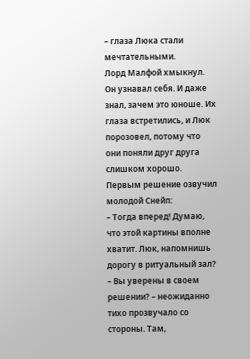– глаза Люка стали мечтательными.
Лорд Малфой хмыкнул. Он узнавал себя. И даже знал, зачем это юноше. Их глаза встретились, и Люк порозовел, потому что они поняли друг друга слишком хорошо.
Первым решение озвучил молодой Снейп:
– Тогда вперед! Думаю, что этой картины вполне хватит. Люк, напомнишь дорогу в ритуальный зал?
– Вы уверены в своем решении? – неожиданно тихо прозвучало со стороны. Там,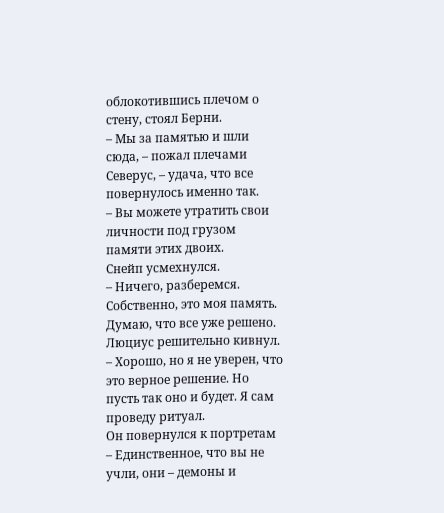облокотившись плечом о стену, стоял Берни.
– Мы за памятью и шли сюда, – пожал плечами Северус, – удача, что все повернулось именно так.
– Вы можете утратить свои личности под грузом памяти этих двоих.
Снейп усмехнулся.
– Ничего, разберемся. Собственно, это моя память. Думаю, что все уже решено.
Люциус решительно кивнул.
– Хорошо, но я не уверен, что это верное решение. Но пусть так оно и будет. Я сам проведу ритуал.
Он повернулся к портретам
– Единственное, что вы не учли, они – демоны и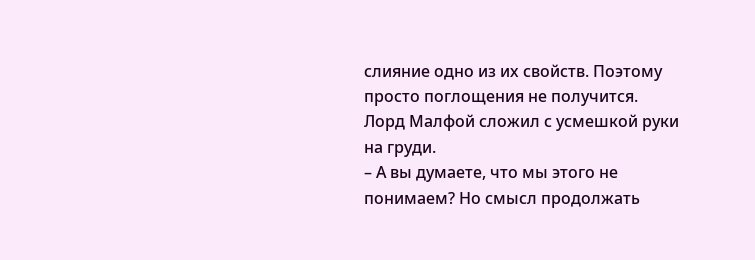слияние одно из их свойств. Поэтому просто поглощения не получится.
Лорд Малфой сложил с усмешкой руки на груди.
– А вы думаете, что мы этого не понимаем? Но смысл продолжать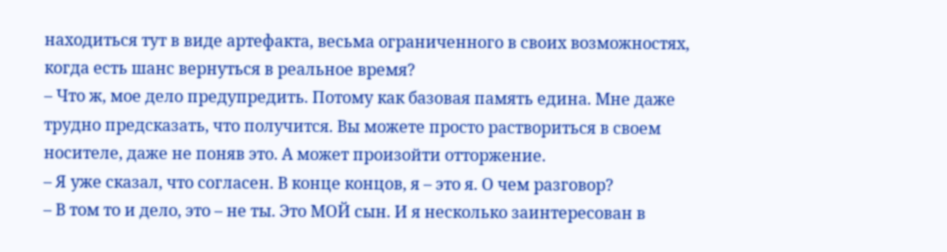находиться тут в виде артефакта, весьма ограниченного в своих возможностях, когда есть шанс вернуться в реальное время?
– Что ж, мое дело предупредить. Потому как базовая память едина. Мне даже трудно предсказать, что получится. Вы можете просто раствориться в своем носителе, даже не поняв это. А может произойти отторжение.
– Я уже сказал, что согласен. В конце концов, я – это я. О чем разговор?
– В том то и дело, это – не ты. Это МОЙ сын. И я несколько заинтересован в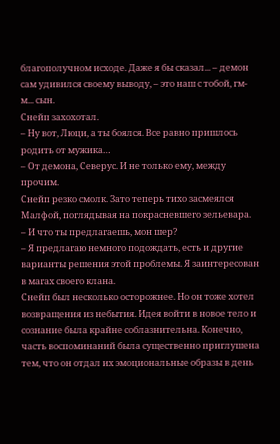благополучном исходе. Даже я бы сказал... – демон сам удивился своему выводу, – это наш с тобой, гм-м... сын.
Снейп захохотал.
– Ну вот, Люци, а ты боялся. Все равно пришлось родить от мужика…
– От демона, Северус. И не только ему, между прочим.
Снейп резко смолк. Зато теперь тихо засмеялся Малфой, поглядывая на покрасневшего зельевара.
– И что ты предлагаешь, мон шер?
– Я предлагаю немного подождать, есть и другие варианты решения этой проблемы. Я заинтересован в магах своего клана.
Снейп был несколько осторожнее. Но он тоже хотел возвращения из небытия. Идея войти в новое тело и сознание была крайне соблазнительна. Конечно, часть воспоминаний была существенно приглушена тем, что он отдал их эмоциональные образы в день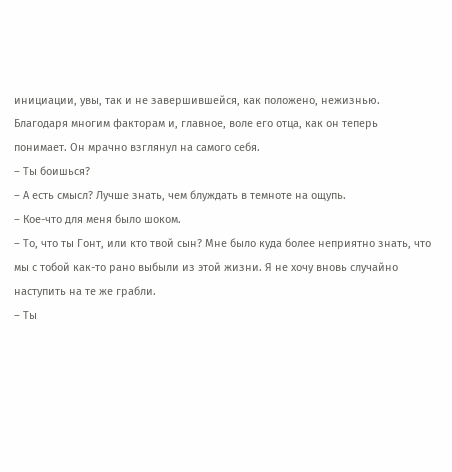инициации, увы, так и не завершившейся, как положено, нежизнью. Благодаря многим факторам и, главное, воле его отца, как он теперь понимает. Он мрачно взглянул на самого себя.
– Ты боишься?
– А есть смысл? Лучше знать, чем блуждать в темноте на ощупь.
– Кое-что для меня было шоком.
– То, что ты Гонт, или кто твой сын? Мне было куда более неприятно знать, что мы с тобой как-то рано выбыли из этой жизни. Я не хочу вновь случайно наступить на те же грабли.
– Ты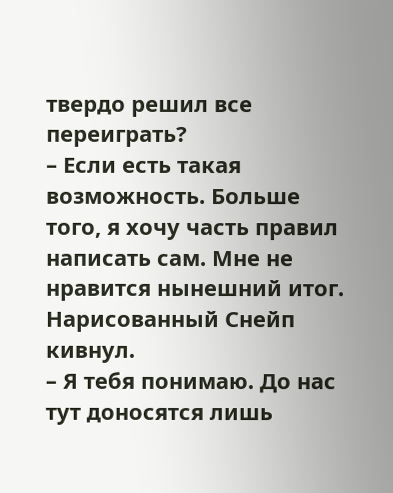твердо решил все переиграть?
– Если есть такая возможность. Больше того, я хочу часть правил написать сам. Мне не нравится нынешний итог.
Нарисованный Снейп кивнул.
– Я тебя понимаю. До нас тут доносятся лишь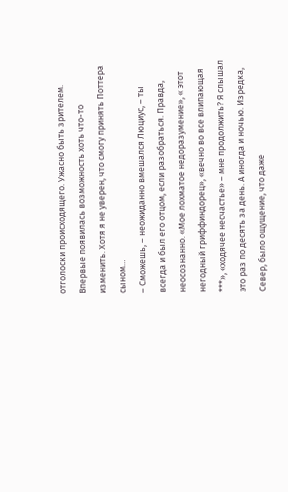отголоски происходящего. Ужасно быть зрителем. Впервые появилась возможность хоть что-то изменить. Хотя я не уверен, что смогу принять Поттера сыном…
– Сможешь, – неожиданно вмешался Люциус, – ты всегда и был его отцом, если разобраться. Правда, неосознанно. «Мое лохматое недоразумение», « этот негодный гриффиндорец», «вечно во все влипающая ***», «ходячее несчастье» – мне продолжить? Я слышал это раз по десять за день. А иногда и ночью. Изредка, Север, было ощущение, что даже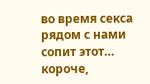во время секса рядом с нами сопит этот… короче,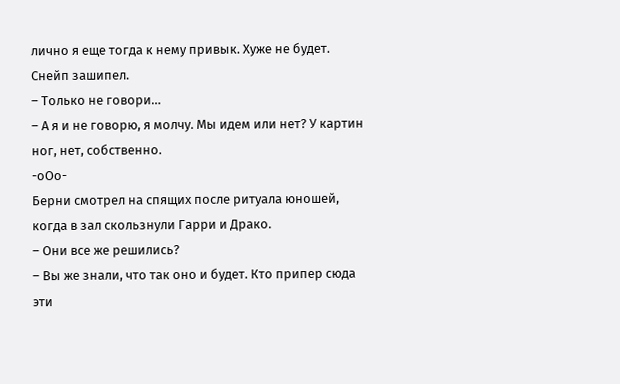лично я еще тогда к нему привык. Хуже не будет.
Снейп зашипел.
– Только не говори…
– А я и не говорю, я молчу. Мы идем или нет? У картин ног, нет, собственно.
-оОо-
Берни смотрел на спящих после ритуала юношей, когда в зал скользнули Гарри и Драко.
– Они все же решились?
– Вы же знали, что так оно и будет. Кто припер сюда эти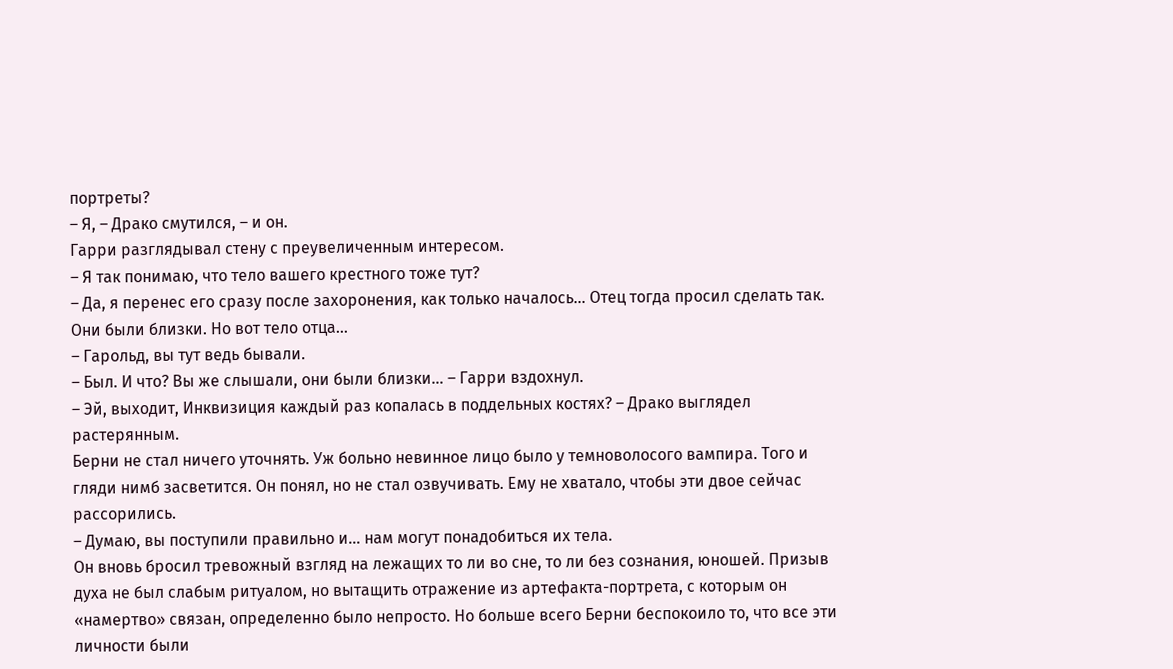портреты?
– Я, – Драко смутился, – и он.
Гарри разглядывал стену с преувеличенным интересом.
– Я так понимаю, что тело вашего крестного тоже тут?
– Да, я перенес его сразу после захоронения, как только началось… Отец тогда просил сделать так. Они были близки. Но вот тело отца…
– Гарольд, вы тут ведь бывали.
– Был. И что? Вы же слышали, они были близки… – Гарри вздохнул.
– Эй, выходит, Инквизиция каждый раз копалась в поддельных костях? – Драко выглядел растерянным.
Берни не стал ничего уточнять. Уж больно невинное лицо было у темноволосого вампира. Того и гляди нимб засветится. Он понял, но не стал озвучивать. Ему не хватало, чтобы эти двое сейчас рассорились.
– Думаю, вы поступили правильно и… нам могут понадобиться их тела.
Он вновь бросил тревожный взгляд на лежащих то ли во сне, то ли без сознания, юношей. Призыв духа не был слабым ритуалом, но вытащить отражение из артефакта-портрета, с которым он «намертво» связан, определенно было непросто. Но больше всего Берни беспокоило то, что все эти личности были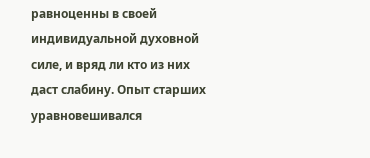равноценны в своей индивидуальной духовной силе, и вряд ли кто из них даст слабину. Опыт старших уравновешивался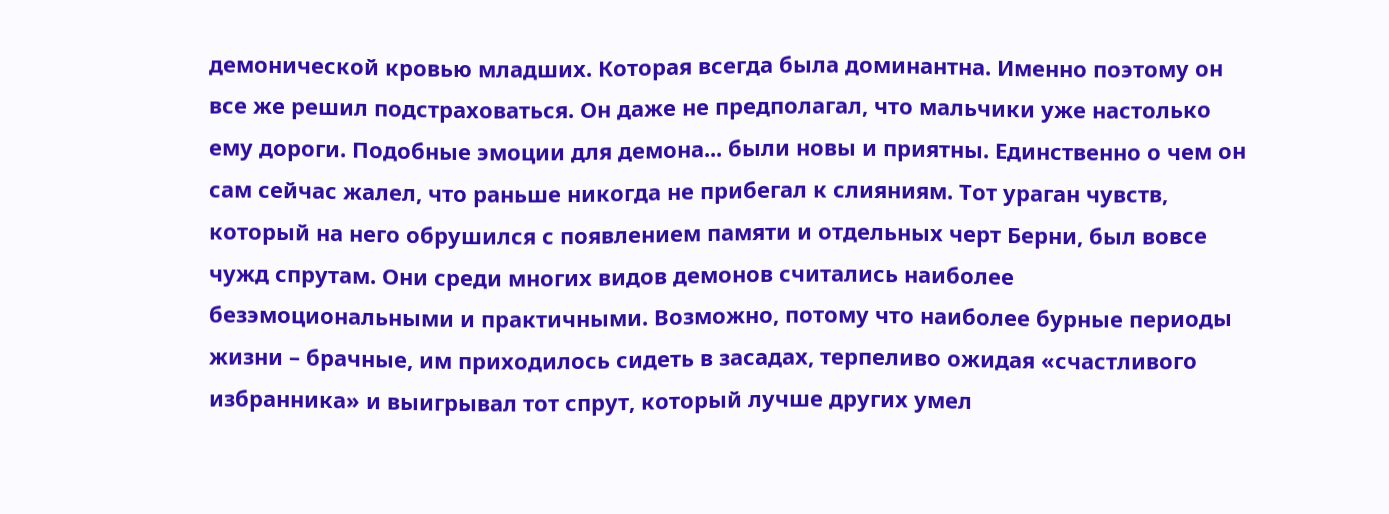демонической кровью младших. Которая всегда была доминантна. Именно поэтому он все же решил подстраховаться. Он даже не предполагал, что мальчики уже настолько ему дороги. Подобные эмоции для демона... были новы и приятны. Единственно о чем он сам сейчас жалел, что раньше никогда не прибегал к слияниям. Тот ураган чувств, который на него обрушился с появлением памяти и отдельных черт Берни, был вовсе чужд спрутам. Они среди многих видов демонов считались наиболее безэмоциональными и практичными. Возможно, потому что наиболее бурные периоды жизни – брачные, им приходилось сидеть в засадах, терпеливо ожидая «счастливого избранника» и выигрывал тот спрут, который лучше других умел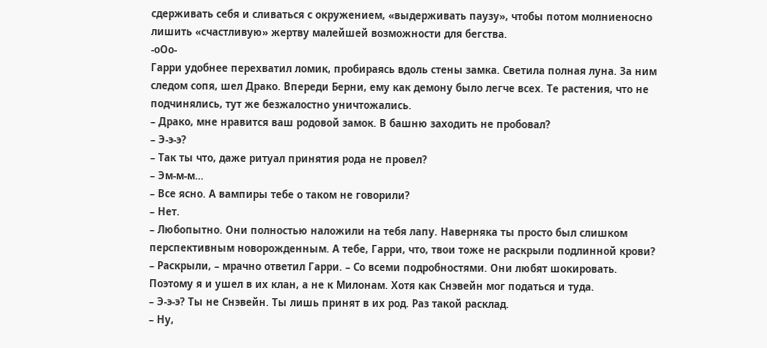сдерживать себя и сливаться с окружением, «выдерживать паузу», чтобы потом молниеносно лишить «счастливую» жертву малейшей возможности для бегства.
-оОо-
Гарри удобнее перехватил ломик, пробираясь вдоль стены замка. Светила полная луна. За ним следом сопя, шел Драко. Впереди Берни, ему как демону было легче всех. Те растения, что не подчинялись, тут же безжалостно уничтожались.
– Драко, мне нравится ваш родовой замок. В башню заходить не пробовал?
– Э-э-э?
– Так ты что, даже ритуал принятия рода не провел?
– Эм-м-м…
– Все ясно. А вампиры тебе о таком не говорили?
– Нет.
– Любопытно. Они полностью наложили на тебя лапу. Наверняка ты просто был слишком перспективным новорожденным. А тебе, Гарри, что, твои тоже не раскрыли подлинной крови?
– Раскрыли, – мрачно ответил Гарри. – Со всеми подробностями. Они любят шокировать. Поэтому я и ушел в их клан, а не к Милонам. Хотя как Снэвейн мог податься и туда.
– Э-э-э? Ты не Снэвейн. Ты лишь принят в их род. Раз такой расклад.
– Ну,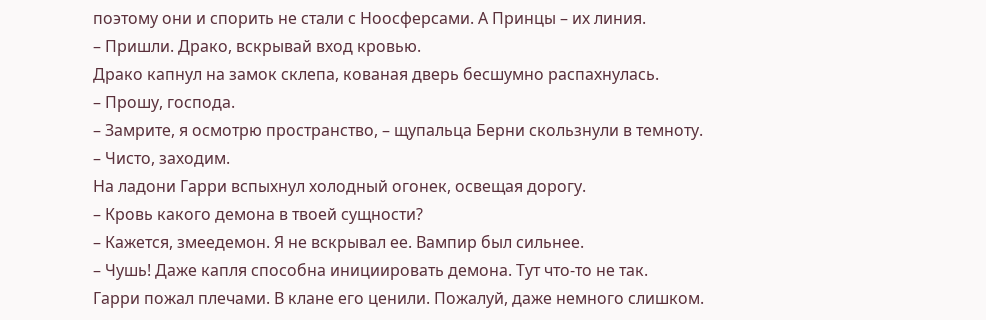поэтому они и спорить не стали с Ноосферсами. А Принцы – их линия.
– Пришли. Драко, вскрывай вход кровью.
Драко капнул на замок склепа, кованая дверь бесшумно распахнулась.
– Прошу, господа.
– Замрите, я осмотрю пространство, – щупальца Берни скользнули в темноту. – Чисто, заходим.
На ладони Гарри вспыхнул холодный огонек, освещая дорогу.
– Кровь какого демона в твоей сущности?
– Кажется, змеедемон. Я не вскрывал ее. Вампир был сильнее.
– Чушь! Даже капля способна инициировать демона. Тут что-то не так.
Гарри пожал плечами. В клане его ценили. Пожалуй, даже немного слишком.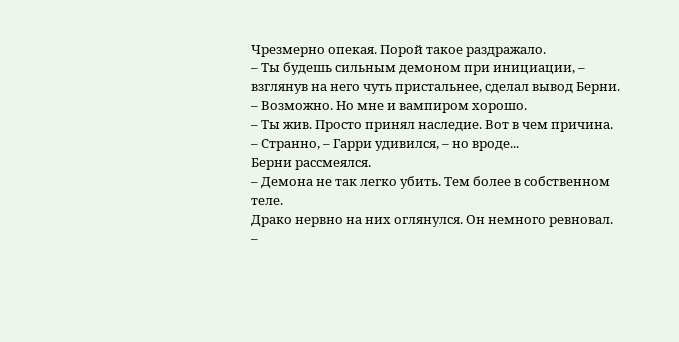Чрезмерно опекая. Порой такое раздражало.
– Ты будешь сильным демоном при инициации, – взглянув на него чуть пристальнее, сделал вывод Берни.
– Возможно. Но мне и вампиром хорошо.
– Ты жив. Просто принял наследие. Вот в чем причина.
– Странно, – Гарри удивился, – но вроде...
Берни рассмеялся.
– Демона не так легко убить. Тем более в собственном теле.
Драко нервно на них оглянулся. Он немного ревновал.
–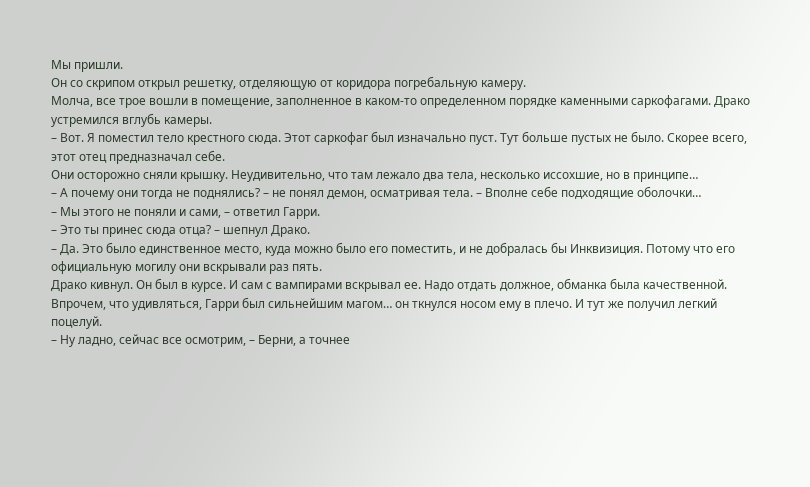Мы пришли.
Он со скрипом открыл решетку, отделяющую от коридора погребальную камеру.
Молча, все трое вошли в помещение, заполненное в каком-то определенном порядке каменными саркофагами. Драко устремился вглубь камеры.
– Вот. Я поместил тело крестного сюда. Этот саркофаг был изначально пуст. Тут больше пустых не было. Скорее всего, этот отец предназначал себе.
Они осторожно сняли крышку. Неудивительно, что там лежало два тела, несколько иссохшие, но в принципе…
– А почему они тогда не поднялись? – не понял демон, осматривая тела. – Вполне себе подходящие оболочки…
– Мы этого не поняли и сами, – ответил Гарри.
– Это ты принес сюда отца? – шепнул Драко.
– Да. Это было единственное место, куда можно было его поместить, и не добралась бы Инквизиция. Потому что его официальную могилу они вскрывали раз пять.
Драко кивнул. Он был в курсе. И сам с вампирами вскрывал ее. Надо отдать должное, обманка была качественной. Впрочем, что удивляться, Гарри был сильнейшим магом… он ткнулся носом ему в плечо. И тут же получил легкий поцелуй.
– Ну ладно, сейчас все осмотрим, – Берни, а точнее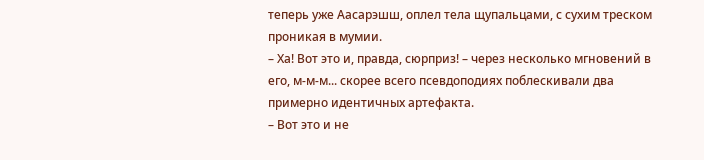теперь уже Аасарэшш, оплел тела щупальцами, с сухим треском проникая в мумии.
– Ха! Вот это и, правда, сюрприз! – через несколько мгновений в его, м-м-м... скорее всего псевдоподиях поблескивали два примерно идентичных артефакта.
– Вот это и не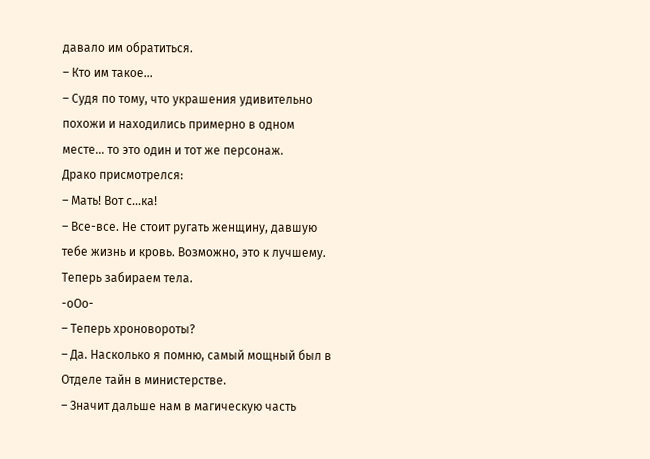давало им обратиться.
– Кто им такое…
– Судя по тому, что украшения удивительно похожи и находились примерно в одном месте… то это один и тот же персонаж.
Драко присмотрелся:
– Мать! Вот с…ка!
– Все-все. Не стоит ругать женщину, давшую тебе жизнь и кровь. Возможно, это к лучшему. Теперь забираем тела.
-оОо-
– Теперь хроновороты?
– Да. Насколько я помню, самый мощный был в Отделе тайн в министерстве.
– Значит дальше нам в магическую часть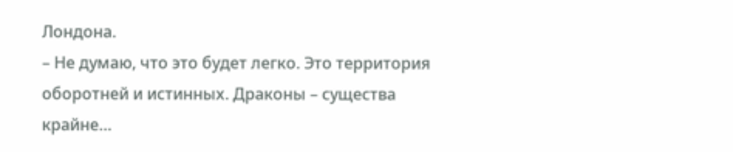Лондона.
– Не думаю, что это будет легко. Это территория оборотней и истинных. Драконы – существа крайне…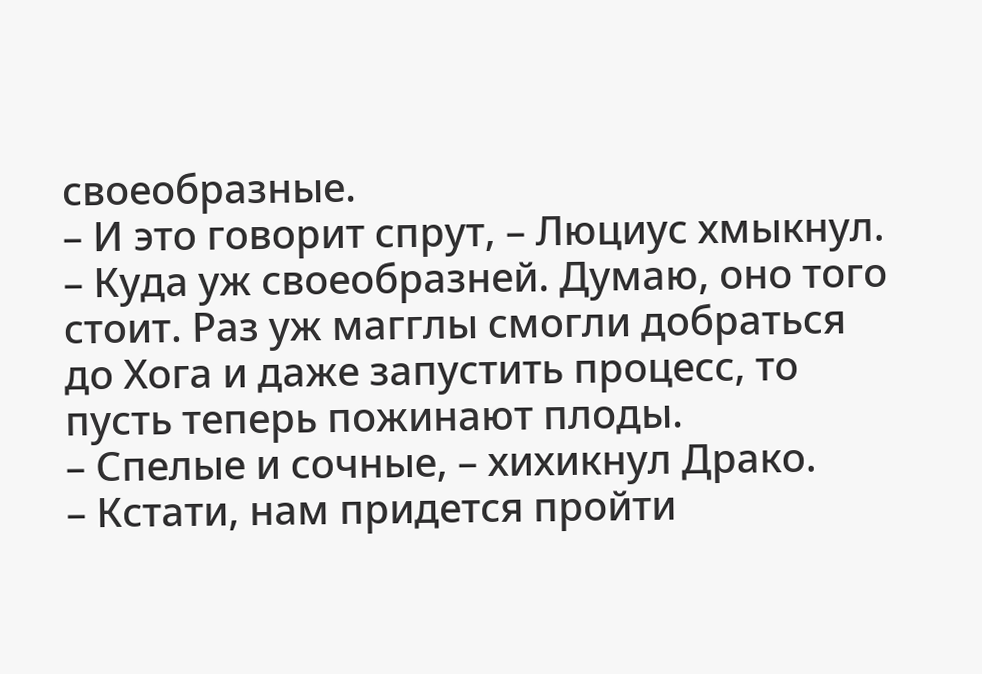своеобразные.
– И это говорит спрут, – Люциус хмыкнул. – Куда уж своеобразней. Думаю, оно того стоит. Раз уж магглы смогли добраться до Хога и даже запустить процесс, то пусть теперь пожинают плоды.
– Спелые и сочные, – хихикнул Драко.
– Кстати, нам придется пройти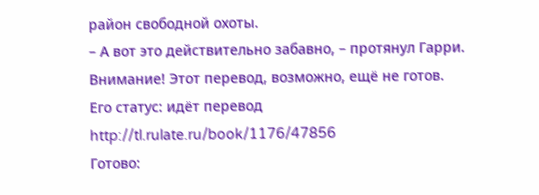район свободной охоты.
– А вот это действительно забавно, – протянул Гарри.
Внимание! Этот перевод, возможно, ещё не готов.
Его статус: идёт перевод
http://tl.rulate.ru/book/1176/47856
Готово: